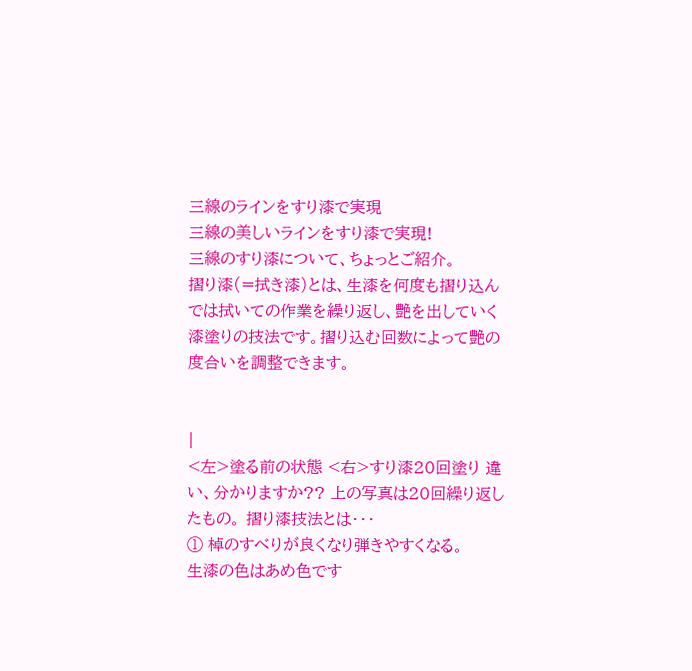三線のラインをすり漆で実現
三線の美しいラインをすり漆で実現!
三線のすり漆について、ちょっとご紹介。
摺り漆(=拭き漆)とは、生漆を何度も摺り込んでは拭いての作業を繰り返し、艶を出していく漆塗りの技法です。摺り込む回数によって艶の度合いを調整できます。


|
<左>塗る前の状態 <右>すり漆20回塗り 違い、分かりますか?? 上の写真は20回繰り返したもの。 摺り漆技法とは・・・
① 棹のすべりが良くなり弾きやすくなる。
生漆の色はあめ色です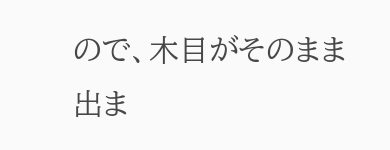ので、木目がそのまま出ま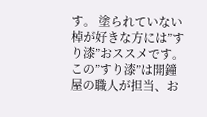す。 塗られていない棹が好きな方には”すり漆”おススメです。 この”すり漆”は開鐘屋の職人が担当、お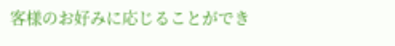客様のお好みに応じることができ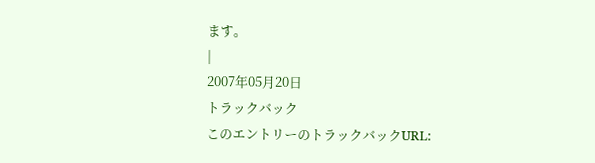ます。
|
2007年05月20日
トラックバック
このエントリーのトラックバックURL: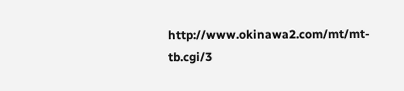http://www.okinawa2.com/mt/mt-tb.cgi/3